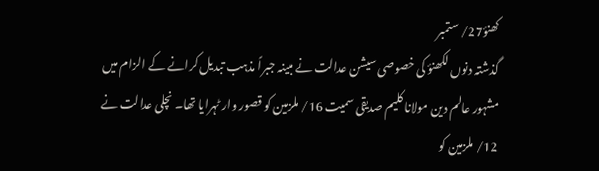کھنؤ27/ ستمبر
گذشتہ دنوں لکھنؤ کی خصوصی سیشن عدالت نے مبینہ جبراً مذہب تبدیل کرانے کے الزام میں مشہور عالم دین مولانا کلیم صدیقی سمیت 16/ ملزمین کو قصور وار ٹہرایا تھا۔ نچلی عدالت نے 12/ ملزمین کو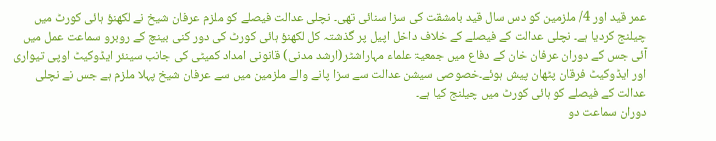عمر قید اور 4/ ملزمین کو دس سال قید بامشقت کی سزا سنائی تھی۔ نچلی عدالت فیصلے کو ملزم عرفان شیخ نے لکھنؤ ہائی کورٹ میں چیلنج کردیا ہے۔ نچلی عدالت کے فیصلے کے خلاف داخل اپیل پر گذشتہ کل لکھنؤ ہائی کورٹ کی دور کنی بینچ کے روبرو سماعت عمل میں آئی جس کے دوران عرفان خان کے دفاع میں جمعیۃ علماء مہاراشٹر(ارشد مدنی) قانونی امداد کمیٹی کی جانب سینئر ایڈوکیٹ اوپی تیواری اور ایڈوکیٹ فرقان پٹھان پیش ہوئے۔خصوصی سیشن عدالت سے سزا پانے والے ملزمین میں سے عرفان شیخ پہلا ملزم ہے جس نے نچلی عدالت کے فیصلے کو ہائی کورٹ میں چیلنج کیا ہے۔
دوران سماعت دو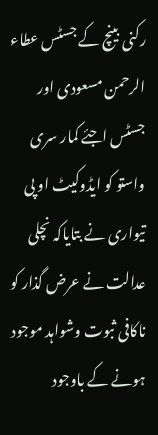رکنی بینچ کے جسٹس عطاء الرحمن مسعودی اور جسٹس اجئے کمار سری واستو کو ایڈوکیٹ او پی تیواری نے بتایاکہ نچلی عدالت نے عرض گذار کو ناکافی ثبوت وشواہد موجود ہونے کے باوجود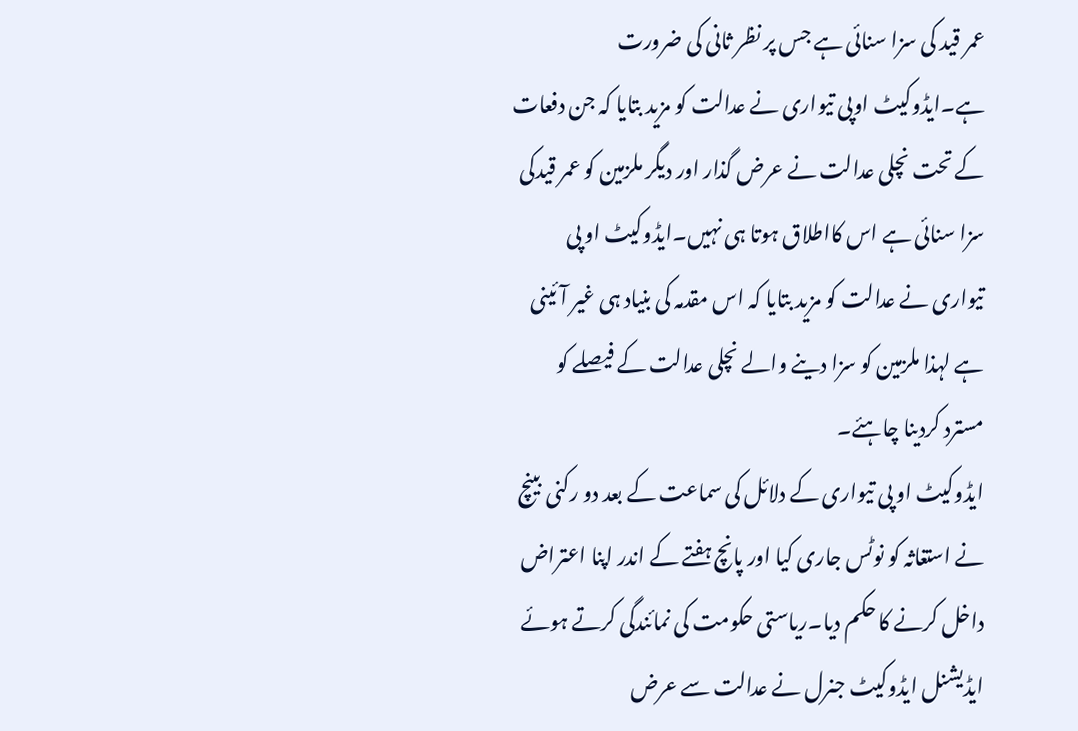عمر قید کی سزا سنائی ہے جس پر نظر ثانی کی ضرورت ہے۔ایڈوکیٹ اوپی تیواری نے عدالت کو مزید بتایا کہ جن دفعات کے تحت نچلی عدالت نے عرض گذار اور دیگر ملزمین کو عمر قیدکی سزا سنائی ہے اس کااطلاق ہوتا ہی نہیں۔ایڈوکیٹ او پی تیواری نے عدالت کو مزید بتایا کہ اس مقدمہ کی بنیاد ہی غیر آئینی ہے لہذا ملزمین کو سزا دینے والے نچلی عدالت کے فیصلے کو مسترد کردینا چاہئے۔
ایڈوکیٹ او پی تیواری کے دلائل کی سماعت کے بعد دو رکنی بینچ نے استغاثہ کو نوٹس جاری کیا اور پانچ ہفتے کے اندر اپنا اعتراض داخل کرنے کا حکم دیا۔ریاستی حکومت کی نمائندگی کرتے ہوئے ایڈیشنل ایڈوکیٹ جنرل نے عدالت سے عرض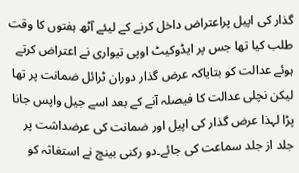گذار کی اپیل پراعتراض داخل کرنے کے لیئے آٹھ ہفتوں کا وقت طلب کیا تھا جس پر ایڈوکیٹ اوپی تیواری نے اعتراض کرتے ہوئے عدالت کو بتایاکہ عرض گذار دوران ٹرائل ضمانت پر تھا لیکن نچلی عدالت کا فیصلہ آنے کے بعد اسے جیل واپس جانا پڑا لہذا عرض گذار کی اپیل اور ضمانت کی عرضداشت پر جلد از جلد سماعت کی جائے۔دو رکنی بینچ نے استغاثہ کو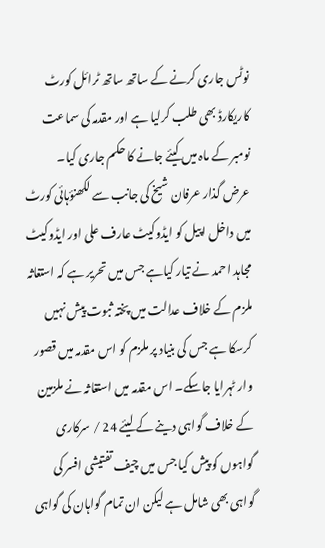نوٹس جاری کرنے کے ساتھ ساتھ ٹرائل کورٹ کاریکارڈ بھی طلب کرلیا ہے اور مقدمہ کی سماعت نومبر کے ماہ میں کیئے جانے کا حکم جاری کیا۔
عرض گذار عرفان شیخ کی جانب سے لکھنؤہائی کورٹ میں داخل اپیل کو ایڈوکیٹ عارف علی اور ایڈوکیٹ مجاہد احمد نے تیار کیاہے جس میں تحریر ہے کہ استغاثہ ملزم کے خلاف عدالت میں پختہ ثبوت پیش نہیں کرسکا ہے جس کی بنیاد پر ملزم کو اس مقدمہ میں قصور وار ٹہرایا جاسکے۔ اس مقدمہ میں استغاثہ نے ملزمین کے خلاف گواہی دینے کے لیئے 24 / سرکاری گواہوں کو پیش کیا جس میں چیف تفتیشی افسر کی گواہی بھی شامل ہے لیکن ان تمام گواہان کی گواہی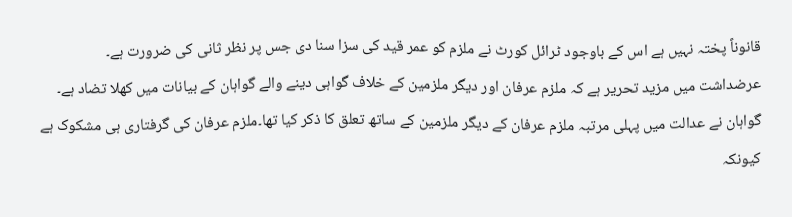قانوناً پختہ نہیں ہے اس کے باوجود ٹرائل کورٹ نے ملزم کو عمر قید کی سزا سنا دی جس پر نظر ثانی کی ضرورت ہے۔
عرضداشت میں مزید تحریر ہے کہ ملزم عرفان اور دیگر ملزمین کے خلاف گواہی دینے والے گواہان کے بیانات میں کھلا تضاد ہے۔ گواہان نے عدالت میں پہلی مرتبہ ملزم عرفان کے دیگر ملزمین کے ساتھ تعلق کا ذکر کیا تھا۔ملزم عرفان کی گرفتاری ہی مشکوک ہے کیونکہ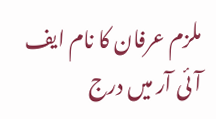ملزم عرفان کا نام ایف آئی آر میں درج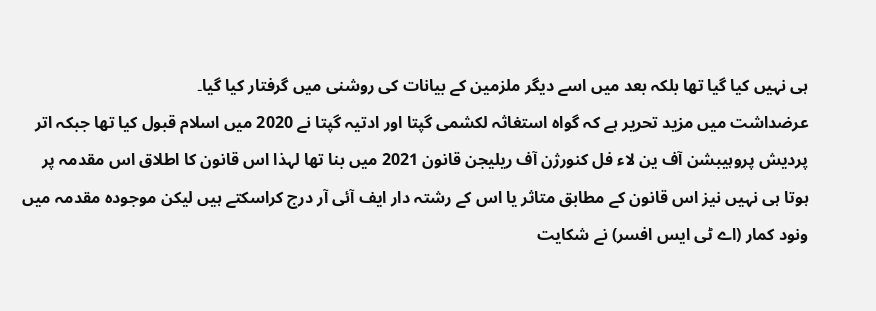ہی نہیں کیا گیا تھا بلکہ بعد میں اسے دیگر ملزمین کے بیانات کی روشنی میں گرفتار کیا گیا۔
عرضداشت میں مزید تحریر ہے کہ گواہ استغاثہ لکشمی گپتا اور ادتیہ گپتا نے 2020 میں اسلام قبول کیا تھا جبکہ اتر پردیش پروہیبشن آف ین لاء فل کنورژن آف ریلیجن قانون 2021 میں بنا تھا لہذا اس قانون کا اطلاق اس مقدمہ پر ہوتا ہی نہیں نیز اس قانون کے مطابق متاثر یا اس کے رشتہ دار ایف آئی آر درج کراسکتے ہیں لیکن موجودہ مقدمہ میں ونود کمار (اے ٹی ایس افسر) نے شکایت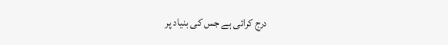درج کرائی ہے جس کی بنیاد پر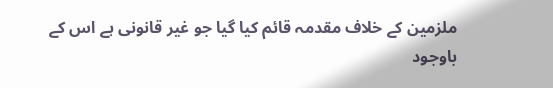ملزمین کے خلاف مقدمہ قائم کیا گیا جو غیر قانونی ہے اس کے باوجود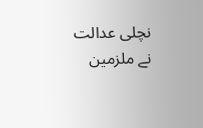نچلی عدالت نے ملزمین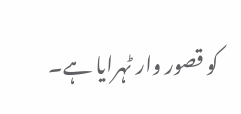کو قصور وار ٹہرایا ہے۔